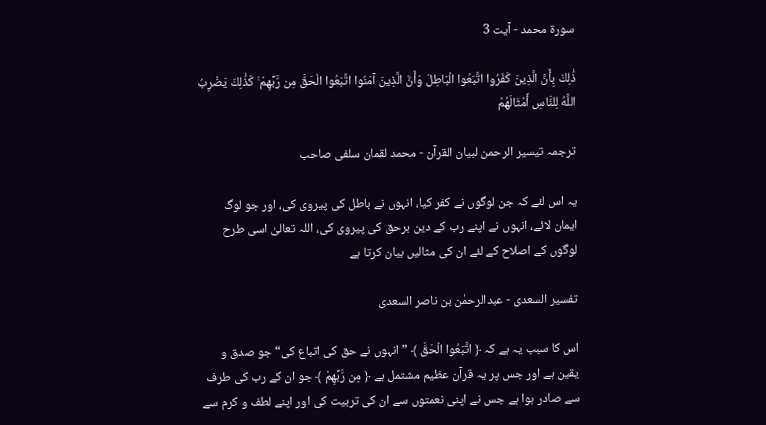سورة محمد - آیت 3

ذَٰلِكَ بِأَنَّ الَّذِينَ كَفَرُوا اتَّبَعُوا الْبَاطِلَ وَأَنَّ الَّذِينَ آمَنُوا اتَّبَعُوا الْحَقَّ مِن رَّبِّهِمْ ۚ كَذَٰلِكَ يَضْرِبُ اللَّهُ لِلنَّاسِ أَمْثَالَهُمْ

ترجمہ تیسیر الرحمن لبیان القرآن - محمد لقمان سلفی صاحب

یہ اس لئے کہ جن لوگوں نے کفر کیا، انہوں نے باطل کی پیروی کی، اور جو لوگ ایمان لائے، انہوں نے اپنے رب کے دین برحق کی پیروی کی، اللہ تعالیٰ اسی طرح لوگوں کے اصلاح کے لئے ان کی مثالیں بیان کرتا ہے

تفسیر السعدی - عبدالرحمٰن بن ناصر السعدی

اس کا سبب یہ ہے کہ ﴿ اتَّبَعُوا الْحَقَّ ﴾ ” انہوں نے حق کی اتباع کی“ جو صدق و یقین ہے اور جس پر یہ قرآن عظیم مشتمل ہے ﴿ مِن رَّبِّهِمْ ﴾ جو ان کے رب کی طرف سے صادر ہوا ہے جس نے اپنی نعمتوں سے ان کی تربیت کی اور اپنے لطف و کرم سے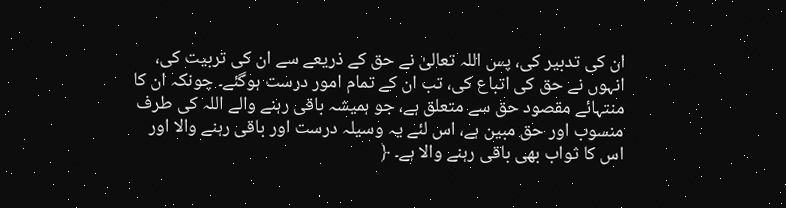ان کی تدبیر کی، پس اللہ تعالیٰ نے حق کے ذریعے سے ان کی تربیت کی، انہوں نے حق کی اتباع کی، تب ان کے تمام امور درست ہوگئے۔ چونکہ ان کا منتہائے مقصود حق سے متعلق ہے، جو ہمیشہ باقی رہنے والے اللہ کی طرف منسوب اور حق مبین ہے، اس لئے یہ وسیلہ درست اور باقی رہنے والا اور اس کا ثواب بھی باقی رہنے والا ہے۔ ﴿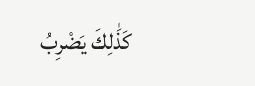كَذَٰلِكَ يَضْرِبُ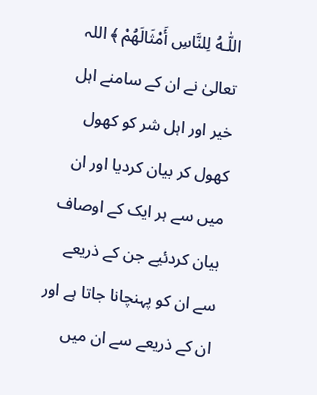اللّٰـهُ لِلنَّاسِ أَمْثَالَهُمْ ﴾ اللہ تعالیٰ نے ان کے سامنے اہل خیر اور اہل شر کو کھول کھول کر بیان کردیا اور ان میں سے ہر ایک کے اوصاف بیان کردئیے جن کے ذریعے سے ان کو پہنچانا جاتا ہے اور ان کے ذریعے سے ان میں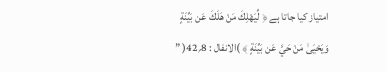امتیاز کیا جاتا ہے ﴿ لِّيَهْلِكَ مَنْ هَلَكَ عَن بَيِّنَةٍ وَيَحْيَىٰ مَنْ حَيَّ عَن بَيِّنَةٍ ﴾ )الانفال : 8؍42( ”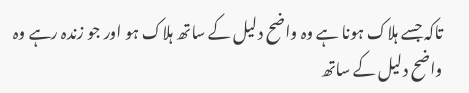تاکہ جسے ہلاک ہونا ہے وہ واضح دلیل کے ساتھ ہلاک ہو اور جو زندہ رہے وہ واضح دلیل کے ساتھ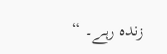زندہ رہے۔ “